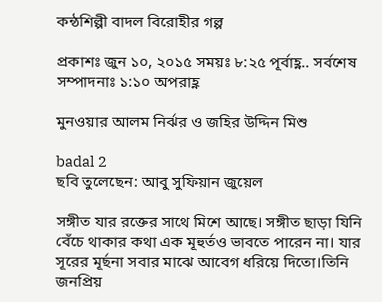কন্ঠশিল্পী বাদল বিরোহীর গল্প

প্রকাশঃ জুন ১০, ২০১৫ সময়ঃ ৮:২৫ পূর্বাহ্ণ.. সর্বশেষ সম্পাদনাঃ ১:১০ অপরাহ্ণ

মুনওয়ার আলম নির্ঝর ও জহির উদ্দিন মিশু

badal 2
ছবি তুলেছেন: আবু সুফিয়ান জুয়েল

সঙ্গীত যার রক্তের সাথে মিশে আছে। সঙ্গীত ছাড়া যিনি বেঁচে থাকার কথা এক মূহুর্তও ভাবতে পারেন না। যার সূরের মূর্ছনা সবার মাঝে আবেগ ধরিয়ে দিতো।তিনি জনপ্রিয়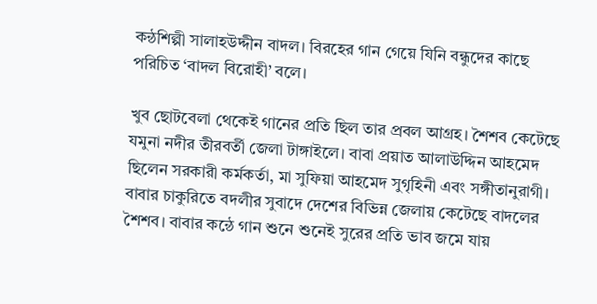কন্ঠশিল্পী সালাহউদ্দীন বাদল। বিরহের গান গেয়ে যিনি বন্ধুদের কাছে পরিচিত ‘বাদল বিরোহী’ বলে।

খুব ছোটবেলা থেকেই গানের প্রতি ছিল তার প্রবল আগ্রহ। শৈশব কেটেছে যমুনা নদীর তীরবর্তী জেলা টাঙ্গাইলে। বাবা প্রয়াত আলাউদ্দিন আহমেদ ছিলেন সরকারী কর্মকর্তা, মা সুফিয়া আহমেদ সুগৃহিনী এবং সঙ্গীতানুরাগী। বাবার চাকুরিতে বদলীর সুবাদে দেশের বিভিন্ন জেলায় কেটেছে বাদলের শৈশব। বাবার কন্ঠে গান শুনে শুনেই সুরের প্রতি ভাব জমে যায়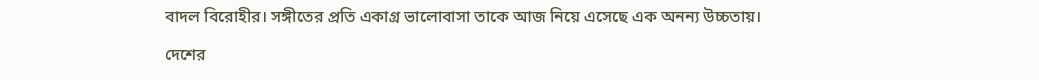বাদল বিরোহীর। সঙ্গীতের প্রতি একাগ্র ভালোবাসা তাকে আজ নিয়ে এসেছে এক অনন্য উচ্চতায়।

দেশের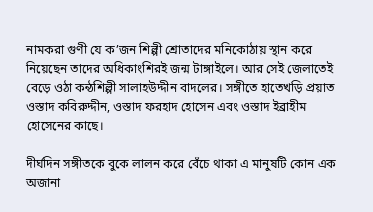নামকরা গুণী যে ক’জন শিল্পী শ্রোতাদের মনিকোঠায় স্থান করে নিয়েছেন তাদের অধিকাংশিরই জন্ম টাঙ্গাইলে। আর সেই জেলাতেই বেড়ে ওঠা কন্ঠশিল্পী সালাহউদ্দীন বাদলের। সঙ্গীতে হাতেখড়ি প্রয়াত ওস্তাদ কবিরুদ্দীন, ওস্তাদ ফরহাদ হোসেন এবং ওস্তাদ ইব্রাহীম হোসেনের কাছে।

দীর্ঘদিন সঙ্গীতকে বুকে লালন করে বেঁচে থাকা এ মানুষটি কোন এক অজানা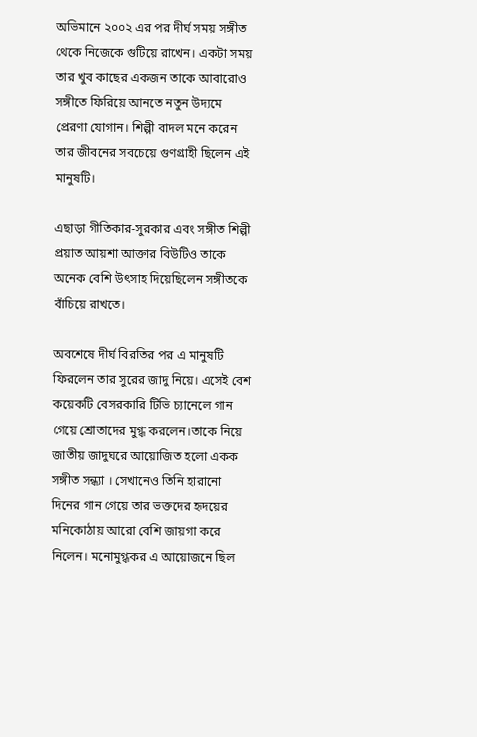অভিমানে ২০০২ এর পর দীর্ঘ সময় সঙ্গীত থেকে নিজেকে গুটিয়ে রাখেন। একটা সময় তার খুব কাছের একজন তাকে আবারোও সঙ্গীতে ফিরিয়ে আনতে নতুন উদ্যমে প্রেরণা যোগান। শিল্পী বাদল মনে করেন তার জীবনের সবচেয়ে গুণগ্রাহী ছিলেন এই মানুষটি।

এছাড়া গীতিকার-সুরকার এবং সঙ্গীত শিল্পী প্রয়াত আয়শা আক্তার বিউটিও তাকে অনেক বেশি উৎসাহ দিয়েছিলেন সঙ্গীতকে বাঁচিয়ে রাখতে।

অবশেষে দীর্ঘ বিরতির পর এ মানুষটি ফিরলেন তার সুরের জাদু নিয়ে। এসেই বেশ কয়েকটি বেসরকারি টিভি চ্যানেলে গান গেয়ে শ্রোতাদের মুগ্ধ করলেন।তাকে নিয়ে জাতীয় জাদুঘরে আয়োজিত হলো একক সঙ্গীত সন্ধ্যা । সেখানেও তিনি হারানো দিনের গান গেয়ে তার ভক্তদের হৃদয়ের মনিকোঠায় আরো বেশি জায়গা করে নিলেন। মনোমুগ্ধকর এ আয়োজনে ছিল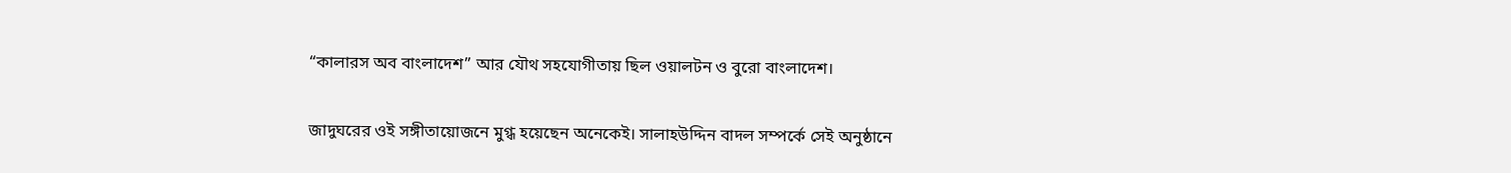“কালারস অব বাংলাদেশ” আর যৌথ সহযোগীতায় ছিল ওয়ালটন ও বুরো বাংলাদেশ।

জাদুঘরের ওই সঙ্গীতায়োজনে মুগ্ধ হয়েছেন অনেকেই। সালাহউদ্দিন বাদল সম্পর্কে সেই অনুষ্ঠানে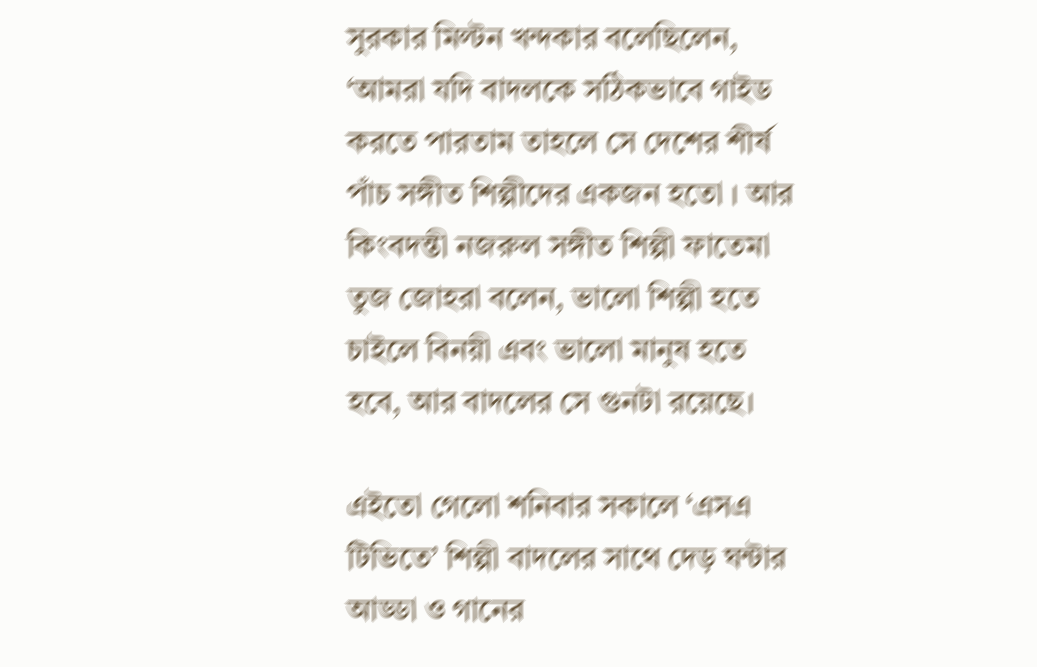সুরকার মিল্টন খন্দকার বলেছিলেন, ‘আমরা যদি বাদলকে সঠিকভাবে গাইড করতে পারতাম তাহলে সে দেশের শীর্ষ পাঁচ সঙ্গীত শিল্পীদের একজন হতো । আর কিংবদন্তী নজরুল সঙ্গীত শিল্পী ফাতেমা তুজ জোহরা বলেন, ভালো শিল্পী হতে চাইলে বিনয়ী এবং ভালো মানুষ হতে হবে, আর বাদলের সে গুনটা রয়েছে।

এইতো গেলো শনিবার সকালে ‘এসএ টিভিতে’ শিল্পী বাদলের সাথে দেড় ঘন্টার আড্ডা ও গানের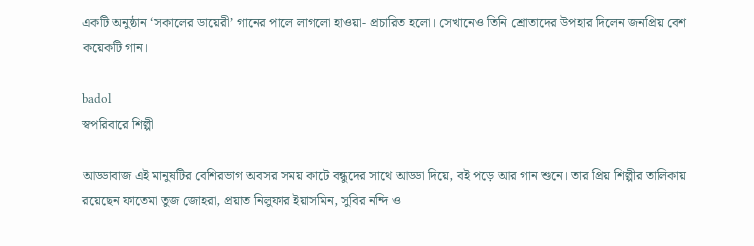একটি অনুষ্ঠান ‘সকালের ডায়েরী’ গানের পালে লাগলো হাওয়া- প্রচারিত হলো। সেখানেও তিনি শ্রোতাদের উপহার দিলেন জনপ্রিয় বেশ কয়েকটি গান।

badol
স্বপরিবারে শিল্পী

আড্ডাবাজ এই মানুষটির বেশিরভাগ অবসর সময় কাটে বন্ধুদের সাথে আড্ডা দিয়ে, বই পড়ে আর গান শুনে। তার প্রিয় শিল্পীর তালিকায় রয়েছেন ফাতেমা তুজ জোহরা, প্রয়াত নিলুফার ইয়াসমিন, সুবির নন্দি ও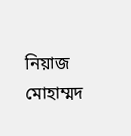নিয়াজ মোহাম্মদ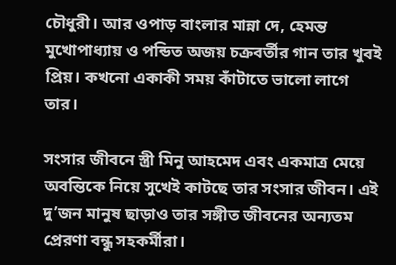চৌধুরী। আর ওপাড় বাংলার মান্না দে, হেমন্ত মুখোপাধ্যায় ও পন্ডিত অজয় চক্রবর্তীর গান তার খুবই প্রিয়। কখনো একাকী সময় কাঁটাতে ভালো লাগে তার।

সংসার জীবনে স্ত্রী মিনু আহমেদ এবং একমাত্র মেয়ে অবন্তিকে নিয়ে সুখেই কাটছে তার সংসার জীবন। এই দু’জন মানুষ ছাড়াও তার সঙ্গীত জীবনের অন্যতম প্রেরণা বন্ধু সহকর্মীরা।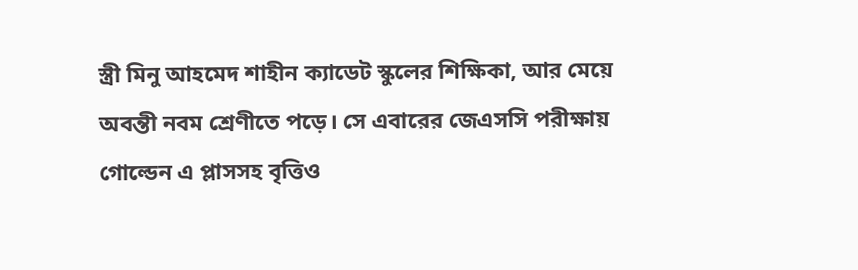স্ত্রী মিনু আহমেদ শাহীন ক্যাডেট স্কুলের শিক্ষিকা, আর মেয়ে অবন্তী নবম শ্রেণীতে পড়ে। সে এবারের জেএসসি পরীক্ষায় গোল্ডেন এ প্লাসসহ বৃত্তিও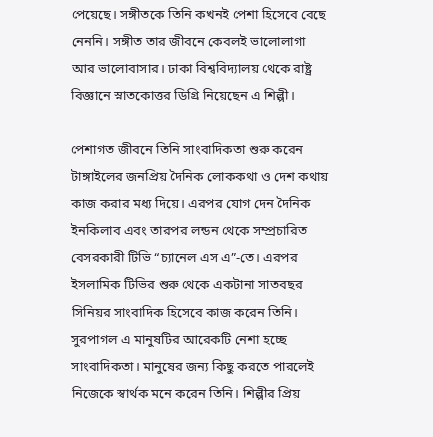পেয়েছে। সঙ্গীতকে তিনি কখনই পেশা হিসেবে বেছে নেননি। সঙ্গীত তার জীবনে কেবলই ভালোলাগা আর ভালোবাসার। ঢাকা বিশ্ববিদ্যালয় থেকে রাষ্ট্র বিজ্ঞানে স্নাতকোত্তর ডিগ্রি নিয়েছেন এ শিল্পী।

পেশাগত জীবনে তিনি সাংবাদিকতা শুরু করেন টাঙ্গাইলের জনপ্রিয় দৈনিক লোককথা ও দেশ কথায় কাজ করার মধ্য দিয়ে। এরপর যোগ দেন দৈনিক ইনকিলাব এবং তারপর লন্ডন থেকে সম্প্রচারিত বেসরকারী টিভি “চ্যানেল এস এ”-তে। এরপর ইসলামিক টিভির শুরু থেকে একটানা সাতবছর সিনিয়র সাংবাদিক হিসেবে কাজ করেন তিনি। সুরপাগল এ মানুষটির আরেকটি নেশা হচ্ছে সাংবাদিকতা। মানুষের জন্য কিছু করতে পারলেই নিজেকে স্বার্থক মনে করেন তিনি। শিল্পীর প্রিয়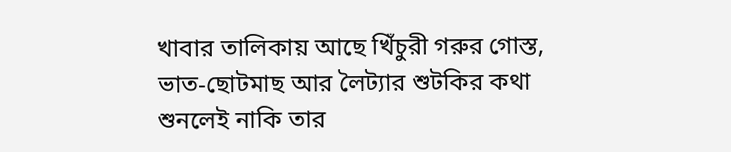খাবার তালিকায় আছে খিঁচুরী গরুর গোস্ত, ভাত-ছোটমাছ আর লৈট্যার শুটকির কথা শুনলেই নাকি তার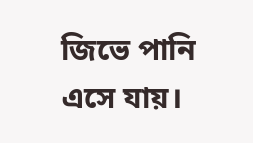জিভে পানি এসে যায়।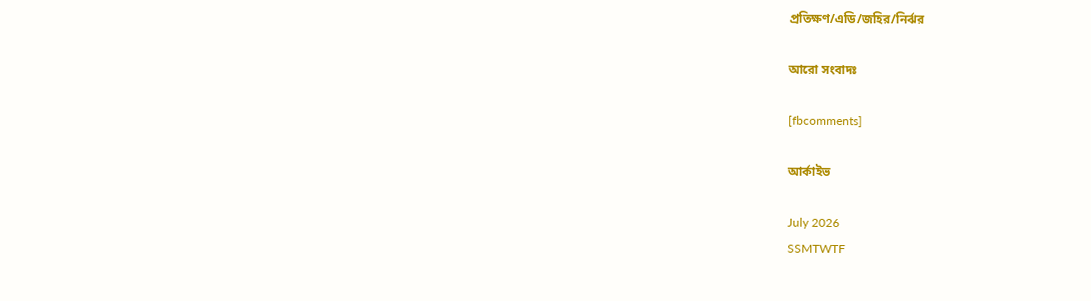প্রতিক্ষণ/এডি/জহির/নির্ঝর

আরো সংবাদঃ

[fbcomments]

আর্কাইভ

July 2026
SSMTWTF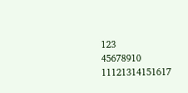123
45678910
11121314151617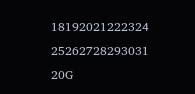18192021222324
25262728293031
20G